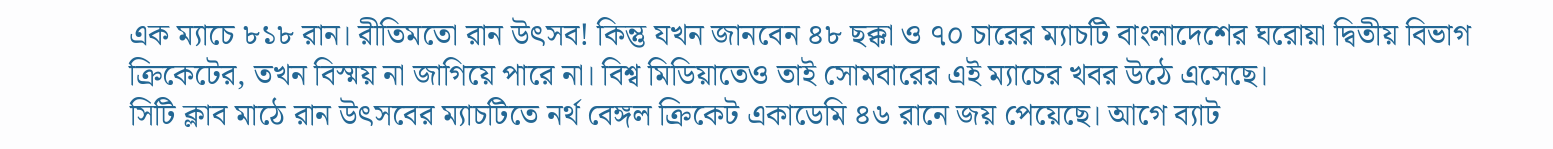এক ম্যাচে ৮১৮ রান। রীতিমতো রান উৎসব! কিন্তু যখন জানবেন ৪৮ ছক্কা ও ৭০ চারের ম্যাচটি বাংলাদেশের ঘরোয়া দ্বিতীয় বিভাগ ক্রিকেটের, তখন বিস্ময় না জাগিয়ে পারে না। বিশ্ব মিডিয়াতেও তাই সোমবারের এই ম্যাচের খবর উঠে এসেছে।
সিটি ক্লাব মাঠে রান উৎসবের ম্যাচটিতে নর্থ বেঙ্গল ক্রিকেট একাডেমি ৪৬ রানে জয় পেয়েছে। আগে ব্যাট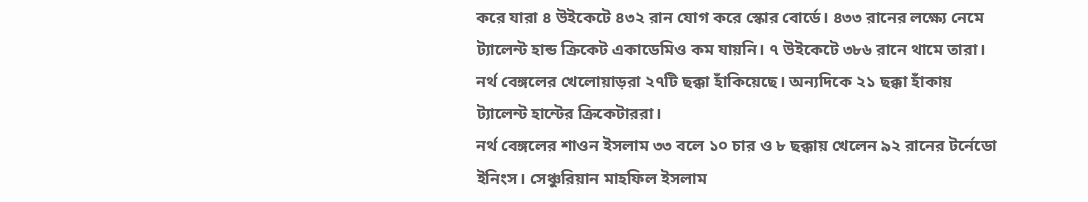করে যারা ৪ উইকেটে ৪৩২ রান যোগ করে স্কোর বোর্ডে। ৪৩৩ রানের লক্ষ্যে নেমে ট্যালেন্ট হান্ড ক্রিকেট একাডেমিও কম যায়নি। ৭ উইকেটে ৩৮৬ রানে থামে তারা।
নর্থ বেঙ্গলের খেলোয়াড়রা ২৭টি ছক্কা হাঁকিয়েছে। অন্যদিকে ২১ ছক্কা হাঁকায় ট্যালেন্ট হান্টের ক্রিকেটাররা।
নর্থ বেঙ্গলের শাওন ইসলাম ৩৩ বলে ১০ চার ও ৮ ছক্কায় খেলেন ৯২ রানের টর্নেডো ইনিংস। সেঞ্চুরিয়ান মাহফিল ইসলাম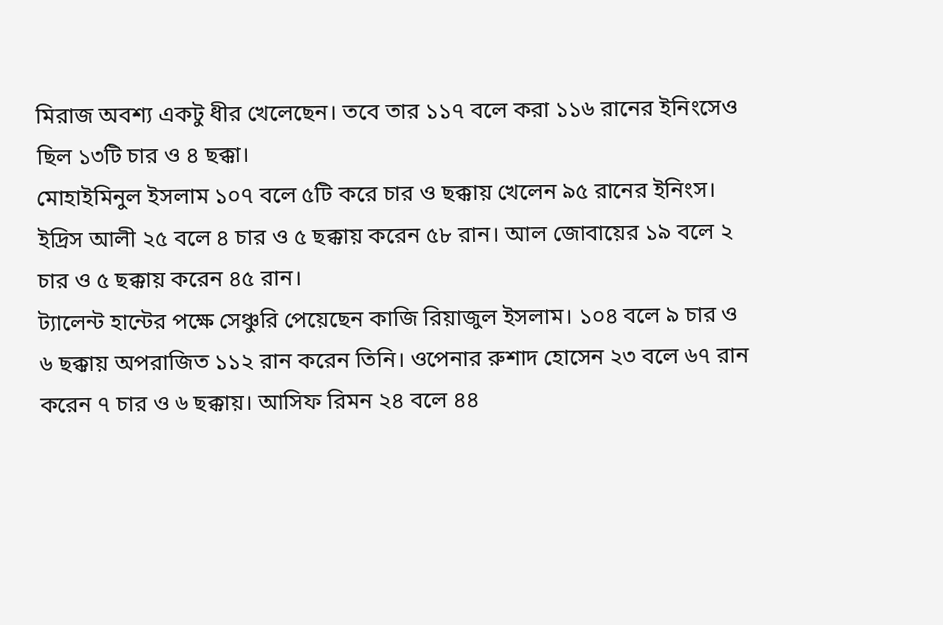মিরাজ অবশ্য একটু ধীর খেলেছেন। তবে তার ১১৭ বলে করা ১১৬ রানের ইনিংসেও ছিল ১৩টি চার ও ৪ ছক্কা।
মোহাইমিনুল ইসলাম ১০৭ বলে ৫টি করে চার ও ছক্কায় খেলেন ৯৫ রানের ইনিংস। ইদ্রিস আলী ২৫ বলে ৪ চার ও ৫ ছক্কায় করেন ৫৮ রান। আল জোবায়ের ১৯ বলে ২ চার ও ৫ ছক্কায় করেন ৪৫ রান।
ট্যালেন্ট হান্টের পক্ষে সেঞ্চুরি পেয়েছেন কাজি রিয়াজুল ইসলাম। ১০৪ বলে ৯ চার ও ৬ ছক্কায় অপরাজিত ১১২ রান করেন তিনি। ওপেনার রুশাদ হোসেন ২৩ বলে ৬৭ রান করেন ৭ চার ও ৬ ছক্কায়। আসিফ রিমন ২৪ বলে ৪৪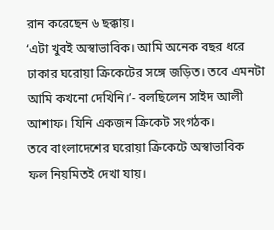রান করেছেন ৬ ছক্কায়।
‘এটা খুবই অস্বাভাবিক। আমি অনেক বছর ধরে ঢাকার ঘরোয়া ক্রিকেটের সঙ্গে জড়িত। তবে এমনটা আমি কখনো দেখিনি।’- বলছিলেন সাইদ আলী আশাফ। যিনি একজন ক্রিকেট সংগঠক।
তবে বাংলাদেশের ঘরোয়া ক্রিকেটে অস্বাভাবিক ফল নিয়মিতই দেখা যায়।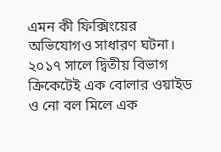এমন কী ফিক্সিংয়ের অভিযোগও সাধারণ ঘটনা। ২০১৭ সালে দ্বিতীয় বিভাগ ক্রিকেটেই এক বোলার ওয়াইড ও নো বল মিলে এক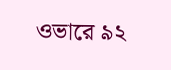ওভারে ৯২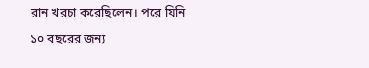রান খরচা করেছিলেন। পরে যিনি ১০ বছরের জন্য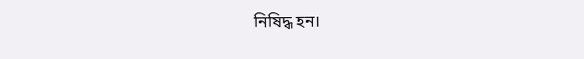নিষিদ্ধ হন।